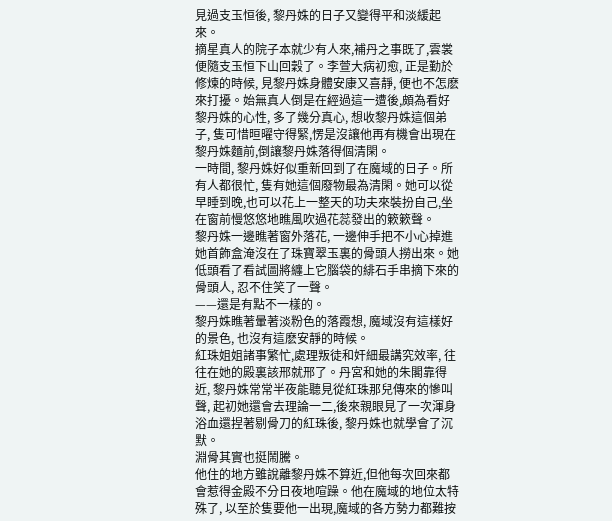見過支玉恒後, 黎丹姝的日子又變得平和淡緩起來。
摘星真人的院子本就少有人來,補丹之事既了,雲裳便隨支玉恒下山回穀了。李萱大病初愈, 正是勤於修煉的時候, 見黎丹姝身體安康又喜靜, 便也不怎麽來打擾。始無真人倒是在經過這一遭後,頗為看好黎丹姝的心性, 多了幾分真心, 想收黎丹姝這個弟子, 隻可惜晅曜守得緊,愣是沒讓他再有機會出現在黎丹姝麵前,倒讓黎丹姝落得個清閑。
一時間, 黎丹姝好似重新回到了在魔域的日子。所有人都很忙, 隻有她這個廢物最為清閑。她可以從早睡到晚,也可以花上一整天的功夫來裝扮自己,坐在窗前慢悠悠地瞧風吹過花蕊發出的簌簌聲。
黎丹姝一邊瞧著窗外落花, 一邊伸手把不小心掉進她首飾盒淹沒在了珠寶翠玉裏的骨頭人撈出來。她低頭看了看試圖將纏上它腦袋的緋石手串摘下來的骨頭人, 忍不住笑了一聲。
——還是有點不一樣的。
黎丹姝瞧著暈著淡粉色的落霞想, 魔域沒有這樣好的景色, 也沒有這麽安靜的時候。
紅珠姐姐諸事繁忙,處理叛徒和奸細最講究效率, 往往在她的殿裏該邢就邢了。丹宮和她的朱閣靠得近, 黎丹姝常常半夜能聽見從紅珠那兒傳來的慘叫聲, 起初她還會去理論一二,後來親眼見了一次渾身浴血還捏著剔骨刀的紅珠後, 黎丹姝也就學會了沉默。
淵骨其實也挺鬧騰。
他住的地方雖說離黎丹姝不算近,但他每次回來都會惹得金殿不分日夜地喧躁。他在魔域的地位太特殊了, 以至於隻要他一出現,魔域的各方勢力都難按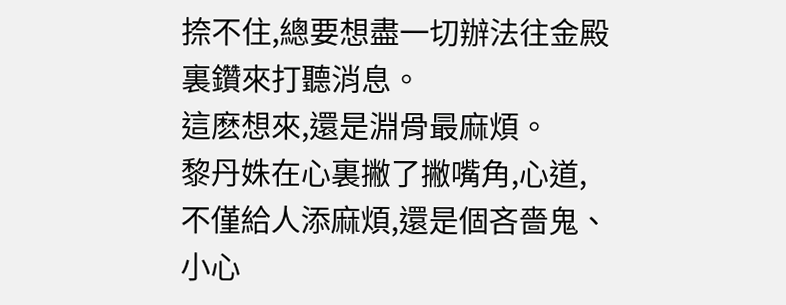捺不住,總要想盡一切辦法往金殿裏鑽來打聽消息。
這麽想來,還是淵骨最麻煩。
黎丹姝在心裏撇了撇嘴角,心道,不僅給人添麻煩,還是個吝嗇鬼、小心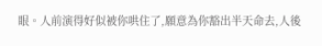眼。人前演得好似被你哄住了,願意為你豁出半天命去,人後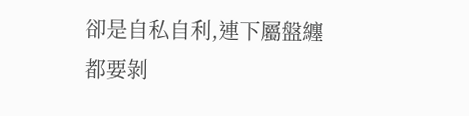卻是自私自利,連下屬盤纏都要剝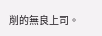削的無良上司。